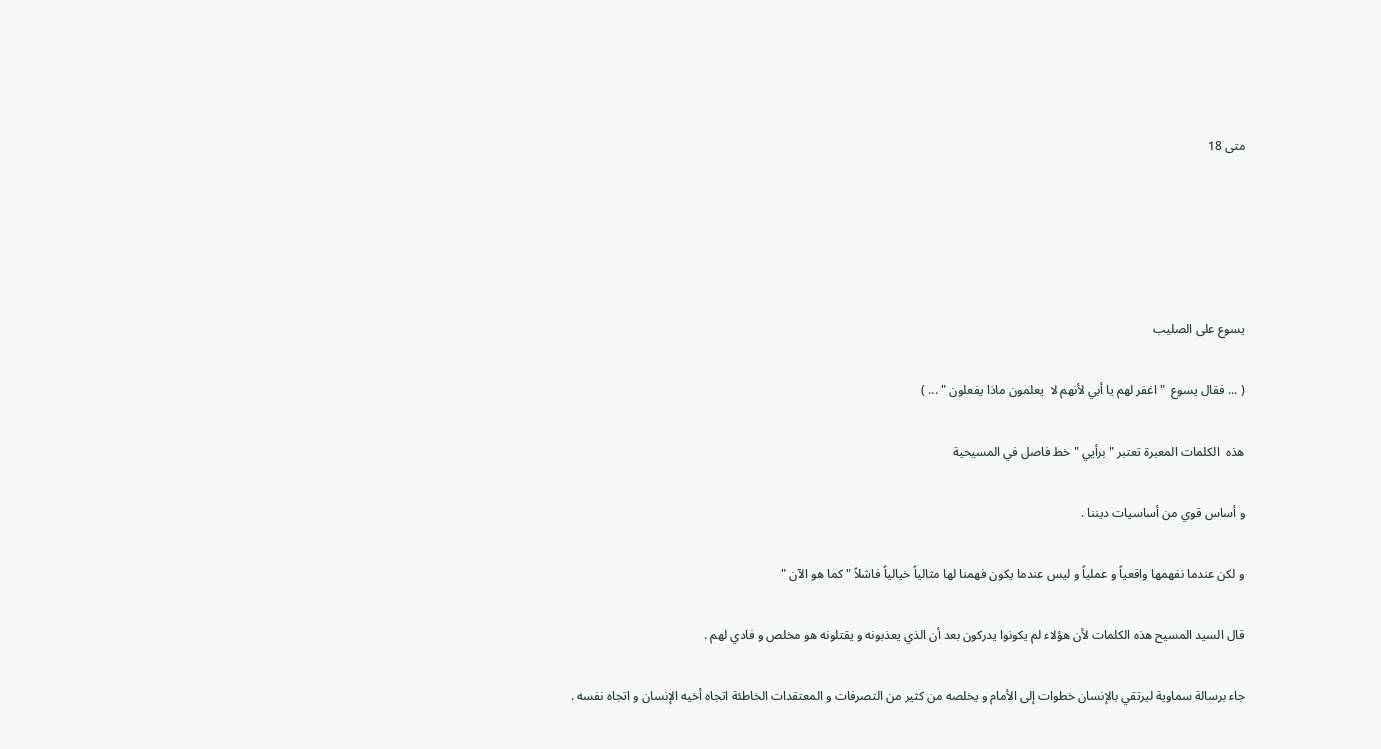متى 18





يسوع على الصليب

( ... فقال يسوع  " اغفر لهم يا أبي لأنهم لا  يعلمون ماذا يفعلون " ... )

هذه  الكلمات المعبرة تعتبر " برأيي " خط فاصل في المسيحية

و أساس قوي من أساسيات ديننا .

و لكن عندما نفهمها واقعياً و عملياً و ليس عندما يكون فهمنا لها مثالياً خيالياً فاشلاً " كما هو الآن "

قال السيد المسيح هذه الكلمات لأن هؤلاء لم يكونوا يدركون بعد أن الذي يعذبونه و يقتلونه هو مخلص و فادي لهم .

جاء برسالة سماوية ليرتقي بالإنسان خطوات إلى الأمام و يخلصه من كثير من التصرفات و المعتقدات الخاطئة اتجاه أخيه الإنسان و اتجاه نفسه .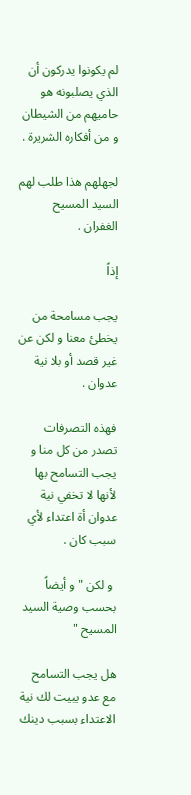لم يكونوا يدركون أن الذي يصلبونه هو حاميهم من الشيطان و من أفكاره الشريرة .

لجهلهم هذا طلب لهم السيد المسيح الغفران .

إذاً

يجب مسامحة من يخطئ معنا و لكن عن غير قصد أو بلا نية عدوان .

فهذه التصرفات تصدر من كل منا و يجب التسامح بها لأنها لا تخفي نية عدوان أة اعتداء لأي سبب كان .

 و لكن " و أيضاً بحسب وصية السيد المسيح "

هل يجب التسامح مع عدو يبيت لك نية الاعتداء بسبب دينك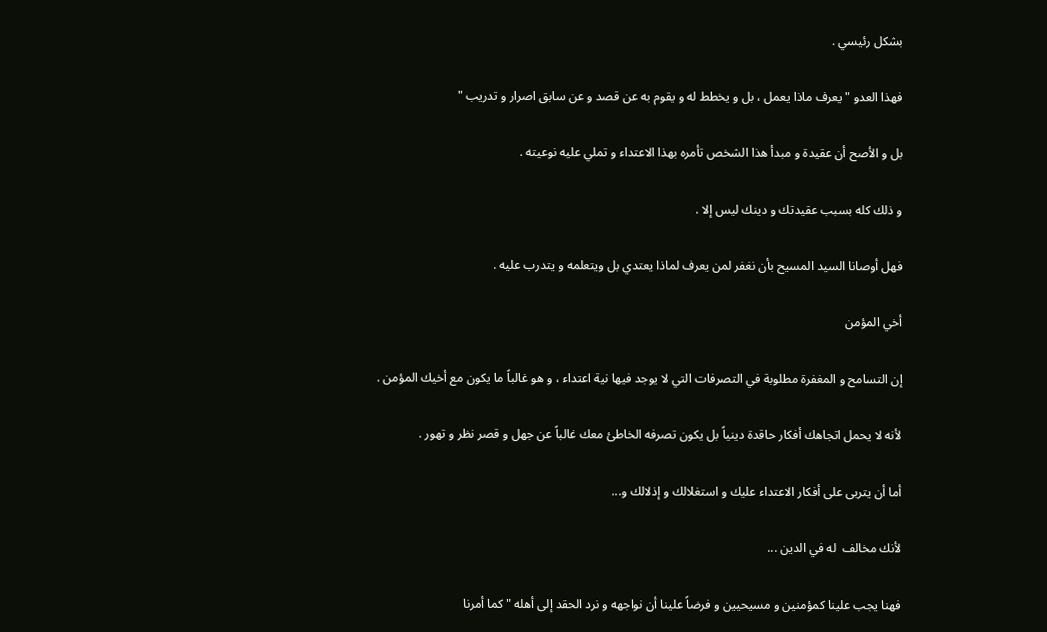بشكل رئيسي .

فهذا العدو " يعرف ماذا يعمل ، بل و يخطط له و يقوم به عن قصد و عن سابق اصرار و تدريب "

بل و الأصح أن عقيدة و مبدأ هذا الشخص تأمره بهذا الاعتداء و تملي عليه نوعيته .

و ذلك كله بسبب عقيدتك و دينك ليس إلا .

فهل أوصانا السيد المسيح بأن نغفر لمن يعرف لماذا يعتدي بل ويتعلمه و يتدرب عليه .

أخي المؤمن

إن التسامح و المغفرة مطلوبة في التصرفات التي لا يوجد فيها نية اعتداء ، و هو غالباً ما يكون مع أخيك المؤمن .

لأنه لا يحمل اتجاهك أفكار حاقدة دينياً بل يكون تصرفه الخاطئ معك غالباً عن جهل و قصر نظر و تهور .

أما أن يتربى على أفكار الاعتداء عليك و استغلالك و إذلالك و...

لأنك مخالف  له في الدين ...

فهنا يجب علينا كمؤمنين و مسيحيين و فرضاً علينا أن نواجهه و نرد الحقد إلى أهله " كما أمرنا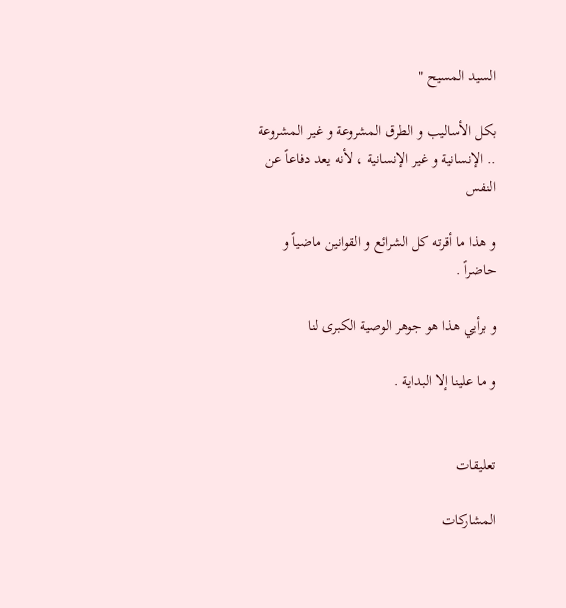السيد المسيح "

بكل الأساليب و الطرق المشروعة و غير المشروعة .. الإنسانية و غير الإنسانية ، لأنه يعد دفاعاً عن النفس

و هذا ما أقرته كل الشرائع و القوانين ماضياً و حاضراً .

و برأيي هذا هو جوهر الوصية الكبرى لنا

و ما علينا إلا البداية .


تعليقات

المشاركات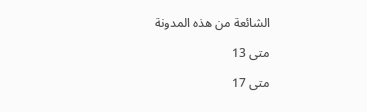الشائعة من هذه المدونة

متى 13

متى 17